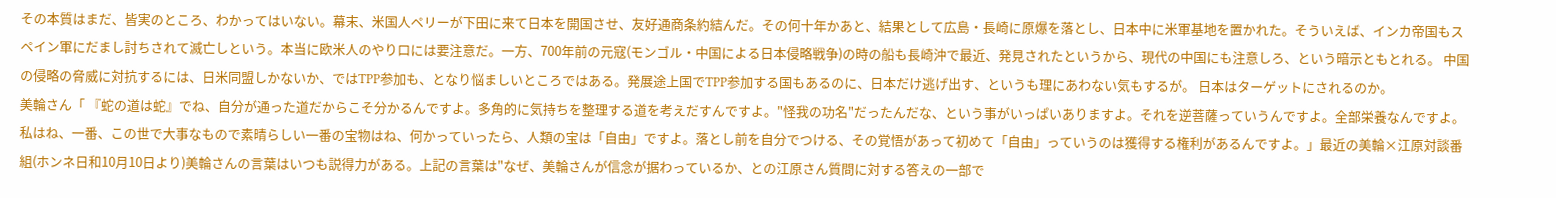その本質はまだ、皆実のところ、わかってはいない。幕末、米国人ペリーが下田に来て日本を開国させ、友好通商条約結んだ。その何十年かあと、結果として広島・長崎に原爆を落とし、日本中に米軍基地を置かれた。そういえば、インカ帝国もスペイン軍にだまし討ちされて滅亡しという。本当に欧米人のやり口には要注意だ。一方、700年前の元寇(モンゴル・中国による日本侵略戦争)の時の船も長崎沖で最近、発見されたというから、現代の中国にも注意しろ、という暗示ともとれる。 中国の侵略の脅威に対抗するには、日米同盟しかないか、ではTPP参加も、となり悩ましいところではある。発展途上国でTPP参加する国もあるのに、日本だけ逃げ出す、というも理にあわない気もするが。 日本はターゲットにされるのか。
美輪さん「 『蛇の道は蛇』でね、自分が通った道だからこそ分かるんですよ。多角的に気持ちを整理する道を考えだすんですよ。"怪我の功名"だったんだな、という事がいっぱいありますよ。それを逆菩薩っていうんですよ。全部栄養なんですよ。私はね、一番、この世で大事なもので素晴らしい一番の宝物はね、何かっていったら、人類の宝は「自由」ですよ。落とし前を自分でつける、その覚悟があって初めて「自由」っていうのは獲得する権利があるんですよ。」最近の美輪×江原対談番組(ホンネ日和10月10日より)美輪さんの言葉はいつも説得力がある。上記の言葉は"なぜ、美輪さんが信念が据わっているか、との江原さん質問に対する答えの一部で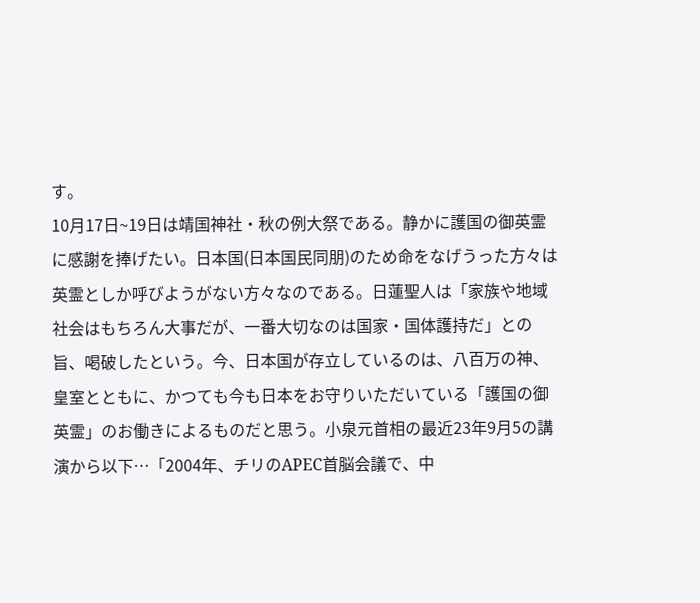す。
10月17日~19日は靖国神社・秋の例大祭である。静かに護国の御英霊に感謝を捧げたい。日本国(日本国民同朋)のため命をなげうった方々は英霊としか呼びようがない方々なのである。日蓮聖人は「家族や地域社会はもちろん大事だが、一番大切なのは国家・国体護持だ」との旨、喝破したという。今、日本国が存立しているのは、八百万の神、皇室とともに、かつても今も日本をお守りいただいている「護国の御英霊」のお働きによるものだと思う。小泉元首相の最近23年9月5の講演から以下…「2004年、チリのAPEC首脳会議で、中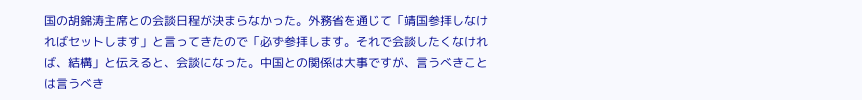国の胡錦涛主席との会談日程が決まらなかった。外務省を通じて「靖国参拝しなければセットします」と言ってきたので「必ず参拝します。それで会談したくなければ、結構」と伝えると、会談になった。中国との関係は大事ですが、言うべきことは言うべき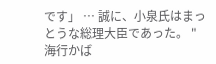です」 … 誠に、小泉氏はまっとうな総理大臣であった。 "海行かば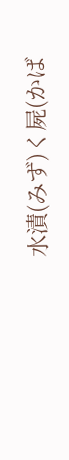水漬(みず)く屍(かば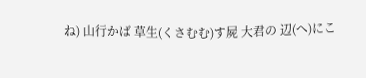ね) 山行かば 草生(くさむむ)す屍 大君の 辺(へ)にこ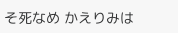そ死なめ かえりみは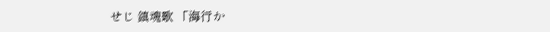せじ 鎮魂歌 「海行か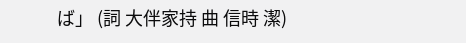ば」 (詞 大伴家持 曲 信時 潔)